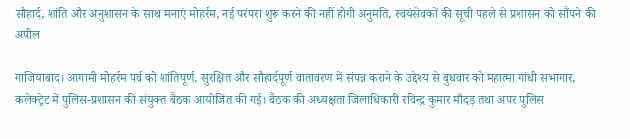सौहार्द, शांति और अनुशासन के साथ मनाएं मोहर्रम, नई परंपरा शुरू करने की नहीं होगी अनुमति, स्वयंसेवकों की सूची पहले से प्रशासन को सौंपने की अपील

गाजियाबाद। आगामी मोहर्रम पर्व को शांतिपूर्ण, सुरक्षित और सौहार्दपूर्ण वातावरण में संपन्न कराने के उद्देश्य से बुधवार को महात्मा गांधी सभागार, कलेक्ट्रेट में पुलिस-प्रशासन की संयुक्त बैठक आयोजित की गई। बैठक की अध्यक्षता जिलाधिकारी रविन्द्र कुमार माँदड़ तथा अपर पुलिस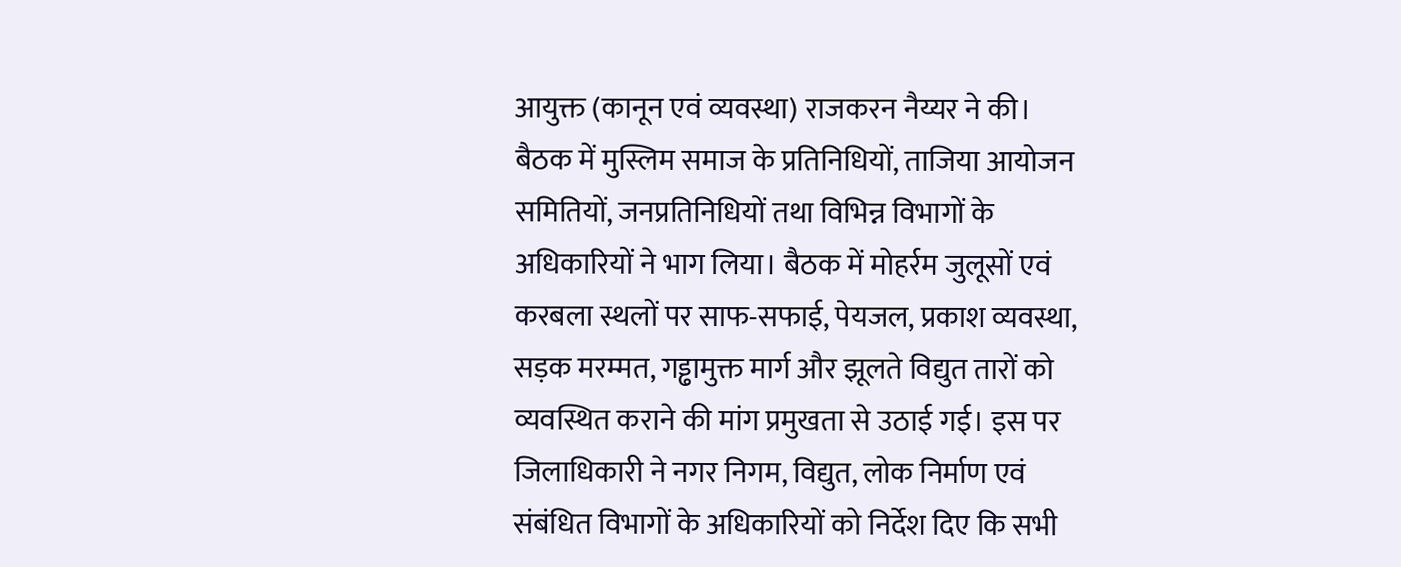आयुक्त (कानून एवं व्यवस्था) राजकरन नैय्यर ने की। बैठक में मुस्लिम समाज के प्रतिनिधियों, ताजिया आयोजन समितियों, जनप्रतिनिधियों तथा विभिन्न विभागों के अधिकारियों ने भाग लिया। बैठक में मोहर्रम जुलूसों एवं करबला स्थलों पर साफ-सफाई, पेयजल, प्रकाश व्यवस्था, सड़क मरम्मत, गड्ढामुक्त मार्ग और झूलते विद्युत तारों को व्यवस्थित कराने की मांग प्रमुखता से उठाई गई। इस पर जिलाधिकारी ने नगर निगम, विद्युत, लोक निर्माण एवं संबंधित विभागों के अधिकारियों को निर्देश दिए कि सभी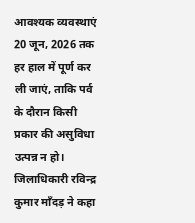आवश्यक व्यवस्थाएं 20 जून, 2026 तक हर हाल में पूर्ण कर ली जाएं, ताकि पर्व के दौरान किसी प्रकार की असुविधा उत्पन्न न हो। जिलाधिकारी रविन्द्र कुमार माँदड़ ने कहा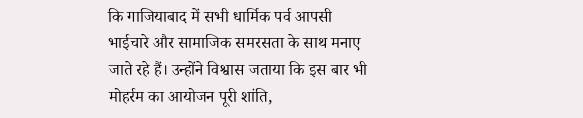कि गाजियाबाद में सभी धार्मिक पर्व आपसी भाईचारे और सामाजिक समरसता के साथ मनाए जाते रहे हैं। उन्होंने विश्वास जताया कि इस बार भी मोहर्रम का आयोजन पूरी शांति,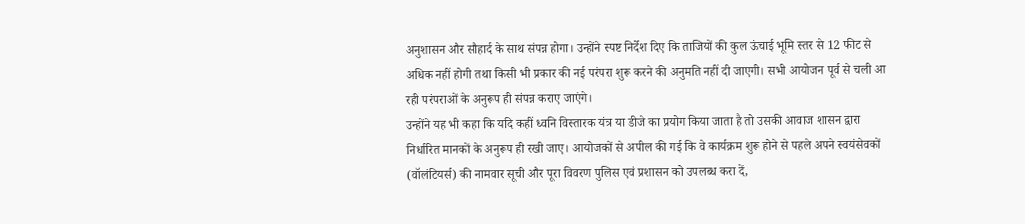अनुशासन और सौहार्द के साथ संपन्न होगा। उन्होंने स्पष्ट निर्देश दिए कि ताजियों की कुल ऊंचाई भूमि स्तर से 12 फीट से अधिक नहीं होगी तथा किसी भी प्रकार की नई परंपरा शुरू करने की अनुमति नहीं दी जाएगी। सभी आयोजन पूर्व से चली आ रही परंपराओं के अनुरूप ही संपन्न कराए जाएंगे।
उन्होंने यह भी कहा कि यदि कहीं ध्वनि विस्तारक यंत्र या डीजे का प्रयोग किया जाता है तो उसकी आवाज शासन द्वारा निर्धारित मानकों के अनुरूप ही रखी जाए। आयोजकों से अपील की गई कि वे कार्यक्रम शुरू होने से पहले अपने स्वयंसेवकों (वॉलंटियर्स) की नामवार सूची और पूरा विवरण पुलिस एवं प्रशासन को उपलब्ध करा दें,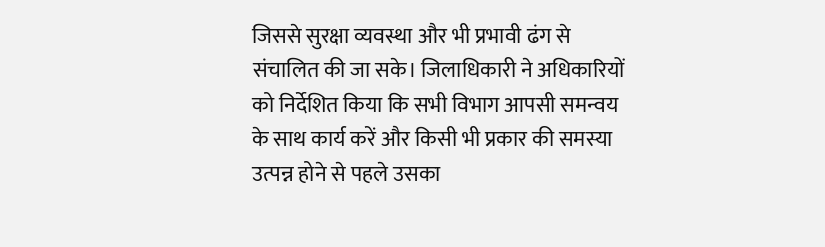जिससे सुरक्षा व्यवस्था और भी प्रभावी ढंग से संचालित की जा सके। जिलाधिकारी ने अधिकारियों को निर्देशित किया कि सभी विभाग आपसी समन्वय के साथ कार्य करें और किसी भी प्रकार की समस्या उत्पन्न होने से पहले उसका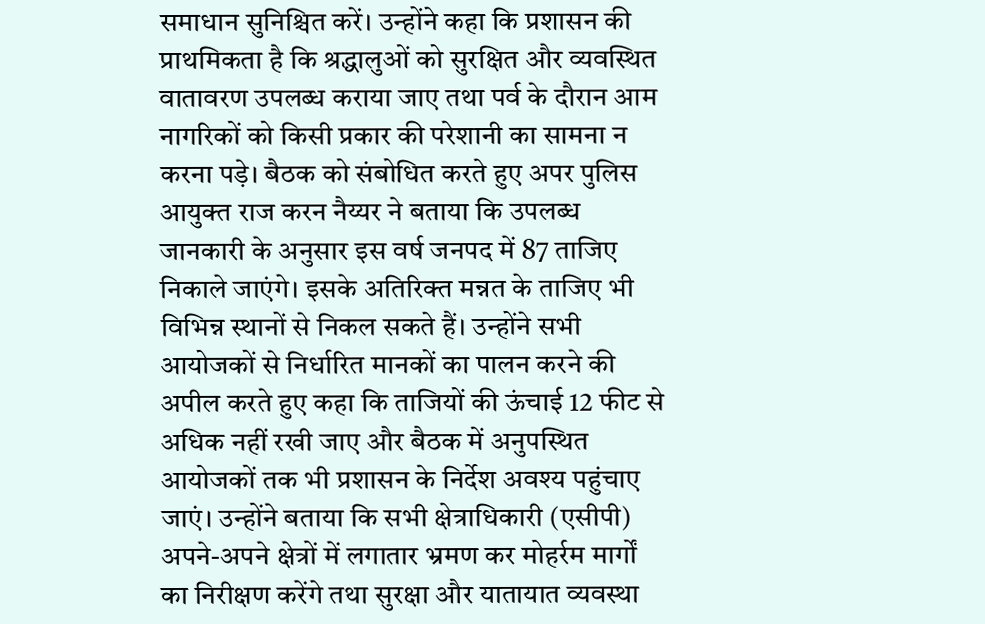समाधान सुनिश्चित करें। उन्होंने कहा कि प्रशासन की प्राथमिकता है कि श्रद्धालुओं को सुरक्षित और व्यवस्थित वातावरण उपलब्ध कराया जाए तथा पर्व के दौरान आम नागरिकों को किसी प्रकार की परेशानी का सामना न करना पड़े। बैठक को संबोधित करते हुए अपर पुलिस आयुक्त राज करन नैय्यर ने बताया कि उपलब्ध जानकारी के अनुसार इस वर्ष जनपद में 87 ताजिए निकाले जाएंगे। इसके अतिरिक्त मन्नत के ताजिए भी विभिन्न स्थानों से निकल सकते हैं। उन्होंने सभी आयोजकों से निर्धारित मानकों का पालन करने की अपील करते हुए कहा कि ताजियों की ऊंचाई 12 फीट से अधिक नहीं रखी जाए और बैठक में अनुपस्थित आयोजकों तक भी प्रशासन के निर्देश अवश्य पहुंचाए जाएं। उन्होंने बताया कि सभी क्षेत्राधिकारी (एसीपी) अपने-अपने क्षेत्रों में लगातार भ्रमण कर मोहर्रम मार्गों का निरीक्षण करेंगे तथा सुरक्षा और यातायात व्यवस्था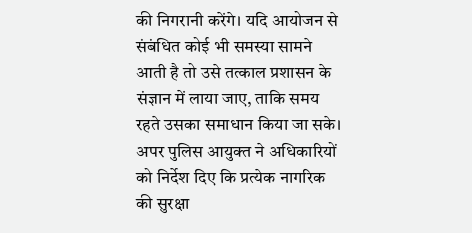की निगरानी करेंगे। यदि आयोजन से संबंधित कोई भी समस्या सामने आती है तो उसे तत्काल प्रशासन के संज्ञान में लाया जाए, ताकि समय रहते उसका समाधान किया जा सके। अपर पुलिस आयुक्त ने अधिकारियों को निर्देश दिए कि प्रत्येक नागरिक की सुरक्षा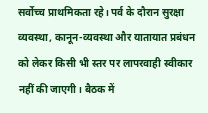सर्वोच्च प्राथमिकता रहे। पर्व के दौरान सुरक्षा व्यवस्था, कानून-व्यवस्था और यातायात प्रबंधन को लेकर किसी भी स्तर पर लापरवाही स्वीकार नहीं की जाएगी। बैठक में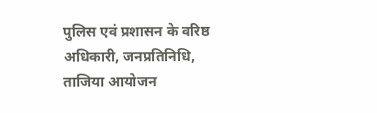पुलिस एवं प्रशासन के वरिष्ठ अधिकारी, जनप्रतिनिधि, ताजिया आयोजन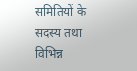समितियों के सदस्य तथा विभिन्न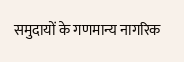समुदायों के गणमान्य नागरिक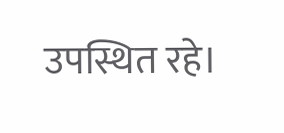उपस्थित रहे।